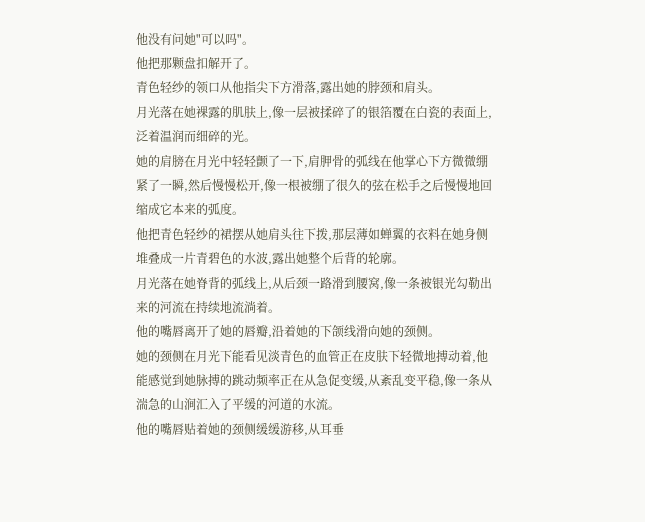他没有问她"可以吗"。
他把那颗盘扣解开了。
青色轻纱的领口从他指尖下方滑落,露出她的脖颈和肩头。
月光落在她裸露的肌肤上,像一层被揉碎了的银箔覆在白瓷的表面上,泛着温润而细碎的光。
她的肩膀在月光中轻轻颤了一下,肩胛骨的弧线在他掌心下方微微绷紧了一瞬,然后慢慢松开,像一根被绷了很久的弦在松手之后慢慢地回缩成它本来的弧度。
他把青色轻纱的裙摆从她肩头往下拨,那层薄如蝉翼的衣料在她身侧堆叠成一片青碧色的水波,露出她整个后背的轮廓。
月光落在她脊背的弧线上,从后颈一路滑到腰窝,像一条被银光勾勒出来的河流在持续地流淌着。
他的嘴唇离开了她的唇瓣,沿着她的下颌线滑向她的颈侧。
她的颈侧在月光下能看见淡青色的血管正在皮肤下轻微地搏动着,他能感觉到她脉搏的跳动频率正在从急促变缓,从紊乱变平稳,像一条从湍急的山涧汇入了平缓的河道的水流。
他的嘴唇贴着她的颈侧缓缓游移,从耳垂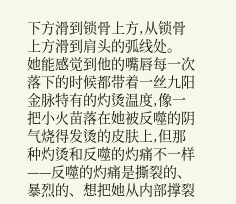下方滑到锁骨上方,从锁骨上方滑到肩头的弧线处。
她能感觉到他的嘴唇每一次落下的时候都带着一丝九阳金脉特有的灼烫温度,像一把小火苗落在她被反噬的阴气烧得发烫的皮肤上,但那种灼烫和反噬的灼痛不一样——反噬的灼痛是撕裂的、暴烈的、想把她从内部撑裂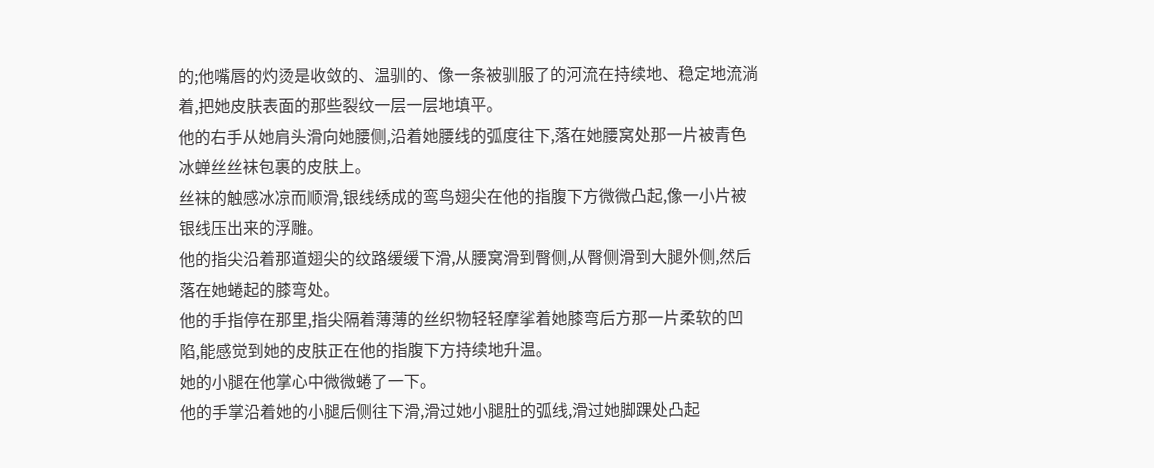的;他嘴唇的灼烫是收敛的、温驯的、像一条被驯服了的河流在持续地、稳定地流淌着,把她皮肤表面的那些裂纹一层一层地填平。
他的右手从她肩头滑向她腰侧,沿着她腰线的弧度往下,落在她腰窝处那一片被青色冰蝉丝丝袜包裹的皮肤上。
丝袜的触感冰凉而顺滑,银线绣成的鸾鸟翅尖在他的指腹下方微微凸起,像一小片被银线压出来的浮雕。
他的指尖沿着那道翅尖的纹路缓缓下滑,从腰窝滑到臀侧,从臀侧滑到大腿外侧,然后落在她蜷起的膝弯处。
他的手指停在那里,指尖隔着薄薄的丝织物轻轻摩挲着她膝弯后方那一片柔软的凹陷,能感觉到她的皮肤正在他的指腹下方持续地升温。
她的小腿在他掌心中微微蜷了一下。
他的手掌沿着她的小腿后侧往下滑,滑过她小腿肚的弧线,滑过她脚踝处凸起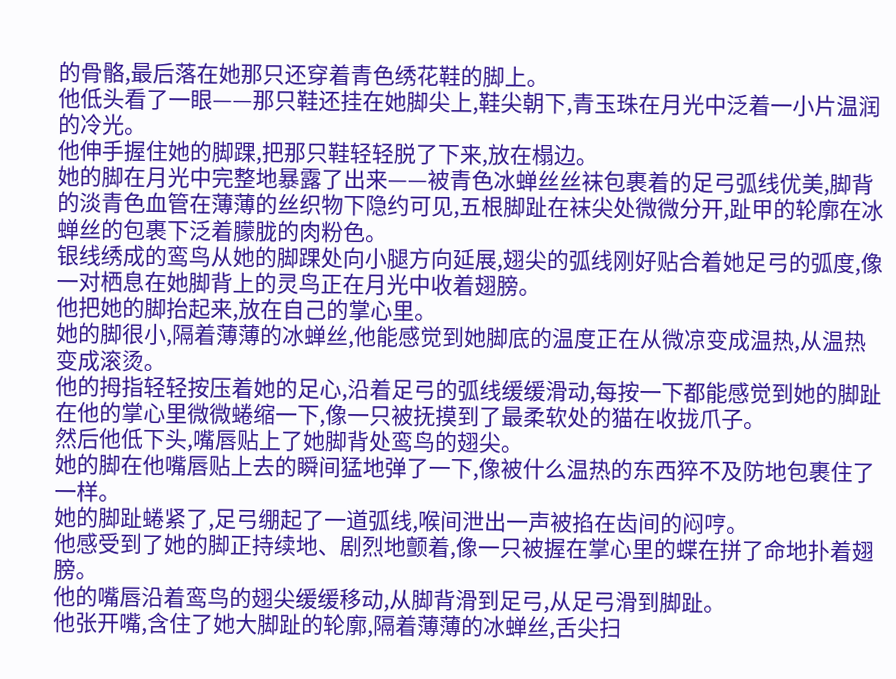的骨骼,最后落在她那只还穿着青色绣花鞋的脚上。
他低头看了一眼——那只鞋还挂在她脚尖上,鞋尖朝下,青玉珠在月光中泛着一小片温润的冷光。
他伸手握住她的脚踝,把那只鞋轻轻脱了下来,放在榻边。
她的脚在月光中完整地暴露了出来——被青色冰蝉丝丝袜包裹着的足弓弧线优美,脚背的淡青色血管在薄薄的丝织物下隐约可见,五根脚趾在袜尖处微微分开,趾甲的轮廓在冰蝉丝的包裹下泛着朦胧的肉粉色。
银线绣成的鸾鸟从她的脚踝处向小腿方向延展,翅尖的弧线刚好贴合着她足弓的弧度,像一对栖息在她脚背上的灵鸟正在月光中收着翅膀。
他把她的脚抬起来,放在自己的掌心里。
她的脚很小,隔着薄薄的冰蝉丝,他能感觉到她脚底的温度正在从微凉变成温热,从温热变成滚烫。
他的拇指轻轻按压着她的足心,沿着足弓的弧线缓缓滑动,每按一下都能感觉到她的脚趾在他的掌心里微微蜷缩一下,像一只被抚摸到了最柔软处的猫在收拢爪子。
然后他低下头,嘴唇贴上了她脚背处鸾鸟的翅尖。
她的脚在他嘴唇贴上去的瞬间猛地弹了一下,像被什么温热的东西猝不及防地包裹住了一样。
她的脚趾蜷紧了,足弓绷起了一道弧线,喉间泄出一声被掐在齿间的闷哼。
他感受到了她的脚正持续地、剧烈地颤着,像一只被握在掌心里的蝶在拼了命地扑着翅膀。
他的嘴唇沿着鸾鸟的翅尖缓缓移动,从脚背滑到足弓,从足弓滑到脚趾。
他张开嘴,含住了她大脚趾的轮廓,隔着薄薄的冰蝉丝,舌尖扫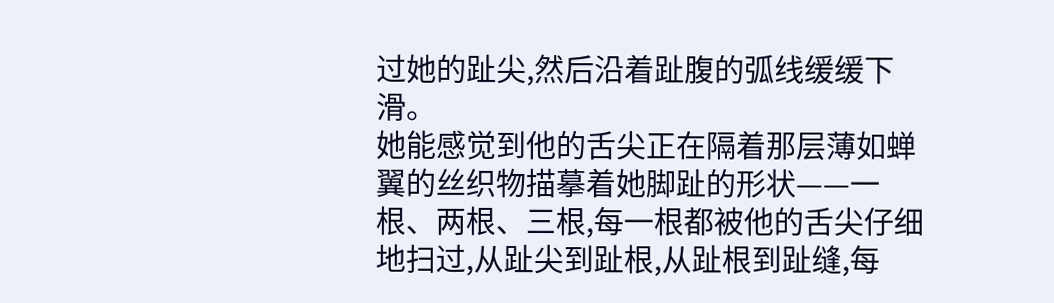过她的趾尖,然后沿着趾腹的弧线缓缓下滑。
她能感觉到他的舌尖正在隔着那层薄如蝉翼的丝织物描摹着她脚趾的形状——一根、两根、三根,每一根都被他的舌尖仔细地扫过,从趾尖到趾根,从趾根到趾缝,每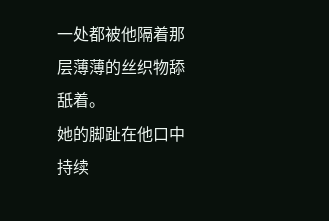一处都被他隔着那层薄薄的丝织物舔舐着。
她的脚趾在他口中持续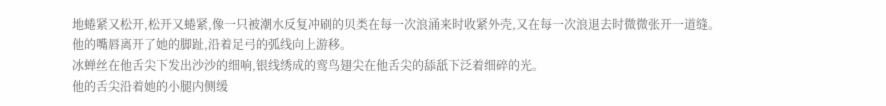地蜷紧又松开,松开又蜷紧,像一只被潮水反复冲刷的贝类在每一次浪涌来时收紧外壳,又在每一次浪退去时微微张开一道缝。
他的嘴唇离开了她的脚趾,沿着足弓的弧线向上游移。
冰蝉丝在他舌尖下发出沙沙的细响,银线绣成的鸾鸟翅尖在他舌尖的舔舐下泛着细碎的光。
他的舌尖沿着她的小腿内侧缓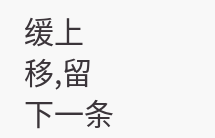缓上移,留下一条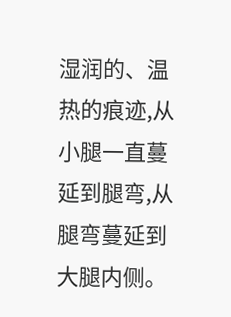湿润的、温热的痕迹,从小腿一直蔓延到腿弯,从腿弯蔓延到大腿内侧。